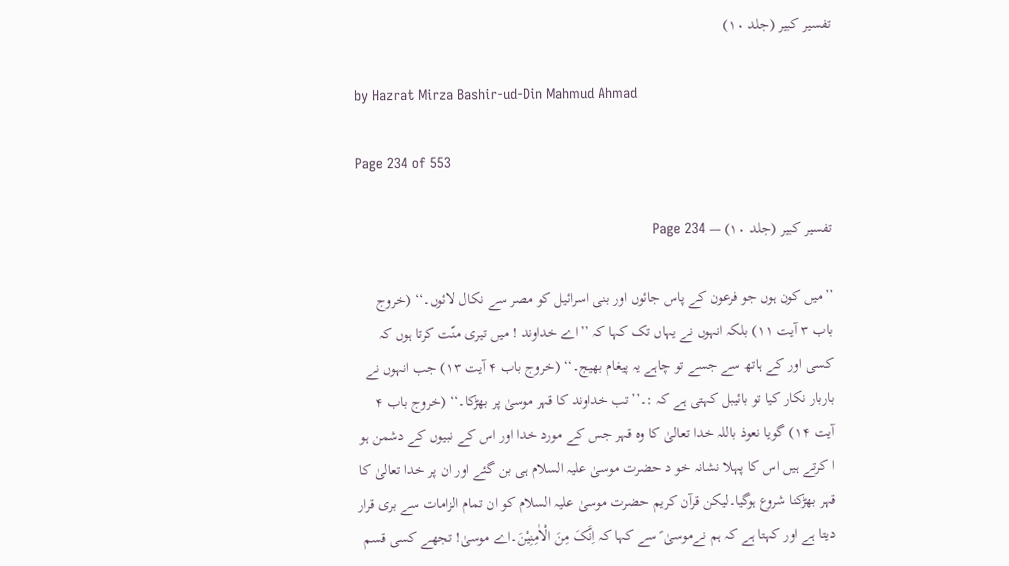تفسیر کبیر (جلد ۱۰)

by Hazrat Mirza Bashir-ud-Din Mahmud Ahmad

Page 234 of 553

تفسیر کبیر (جلد ۱۰) — Page 234

’’میں کون ہوں جو فرعون کے پاس جائوں اور بنی اسرائیل کو مصر سے نکال لائوں۔‘‘ (خروج باب ۳ آیت ۱۱) بلکہ انہوں نے یہاں تک کہا کہ ’’اے خداوند ! میں تیری منّت کرتا ہوں کہ کسی اور کے ہاتھ سے جسے تو چاہے یہ پیغام بھیج۔‘‘ (خروج باب ۴ آیت ۱۳) جب انہوں نے باربار نکار کیا تو بائیبل کہتی ہے کہ :۔’’تب خداوند کا قہر موسیٰ پر بھڑکا۔‘‘ (خروج باب ۴ آیت ۱۴) گویا نعوذ باللہ خدا تعالیٰ کا وہ قہر جس کے مورد خدا اور اس کے نبیوں کے دشمن ہو ا کرتے ہیں اس کا پہلا نشانہ خو د حضرت موسیٰ علیہ السلام ہی بن گئے اور ان پر خدا تعالیٰ کا قہر بھڑکنا شروع ہوگیا۔لیکن قرآن کریم حضرت موسیٰ علیہ السلام کو ان تمام الزامات سے بری قرار دیتا ہے اور کہتا ہے کہ ہم نےموسیٰ ؑ سے کہا کہ اِنَّکَ مِنَ الْاٰمِنِیْنَ۔اے موسیٰ! تجھے کسی قسم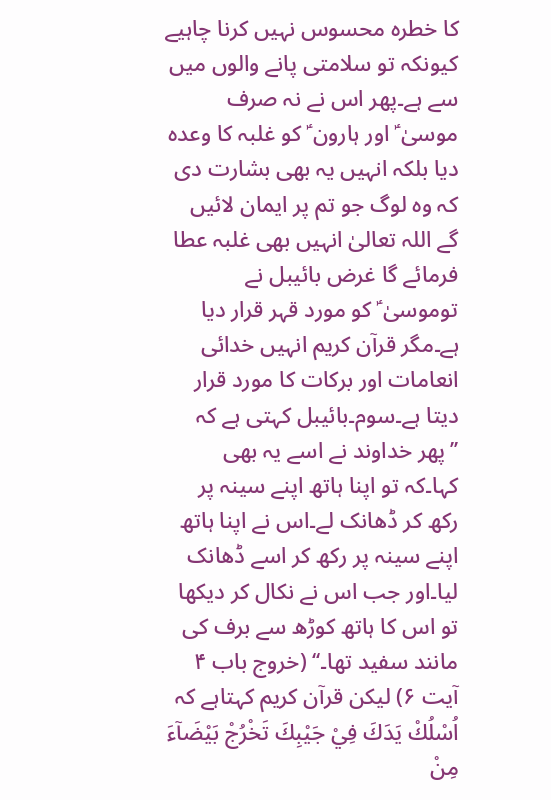کا خطرہ محسوس نہیں کرنا چاہیے کیونکہ تو سلامتی پانے والوں میں سے ہے۔پھر اس نے نہ صرف موسیٰ ؑ اور ہارون ؑ کو غلبہ کا وعدہ دیا بلکہ انہیں یہ بھی بشارت دی کہ وہ لوگ جو تم پر ایمان لائیں گے اللہ تعالیٰ انہیں بھی غلبہ عطا فرمائے گا غرض بائیبل نے توموسیٰ ؑ کو مورد قہر قرار دیا ہے۔مگر قرآن کریم انہیں خدائی انعامات اور برکات کا مورد قرار دیتا ہے۔سوم۔بائیبل کہتی ہے کہ ’’پھر خداوند نے اسے یہ بھی کہا۔کہ تو اپنا ہاتھ اپنے سینہ پر رکھ کر ڈھانک لے۔اس نے اپنا ہاتھ اپنے سینہ پر رکھ کر اسے ڈھانک لیا۔اور جب اس نے نکال کر دیکھا تو اس کا ہاتھ کوڑھ سے برف کی مانند سفید تھا۔‘‘ (خروج باب ۴ آیت ۶) لیکن قرآن کریم کہتاہے کہ اُسْلُكْ يَدَكَ فِيْ جَيْبِكَ تَخْرُجْ بَيْضَآءَ مِنْ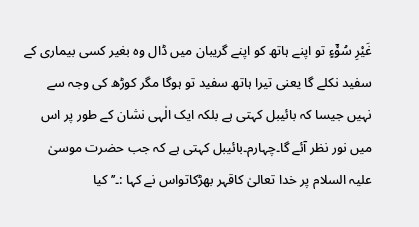غَيْرِ سُوْٓءٍ تو اپنے ہاتھ کو اپنے گریبان میں ڈال وہ بغیر کسی بیماری کے سفید نکلے گا یعنی تیرا ہاتھ سفید تو ہوگا مگر کوڑھ کی وجہ سے نہیں جیسا کہ بائیبل کہتی ہے بلکہ ایک الٰہی نشان کے طور پر اس میں نور نظر آئے گا۔چہارم۔بائیبل کہتی ہے کہ جب حضرت موسیٰ علیہ السلام پر خدا تعالیٰ کاقہر بھڑکاتواس نے کہا :۔’’ کیا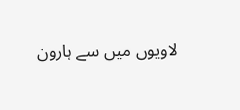لاویوں میں سے ہارون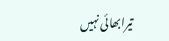تیرابھائی نہیں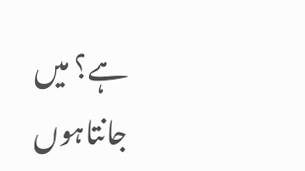ہے؟ میں جانتاہوں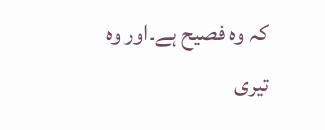کہ وہ فصیح ہے۔اور وہ تیری